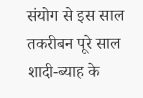संयोग से इस साल तकरीबन पूरे साल शादी-ब्याह के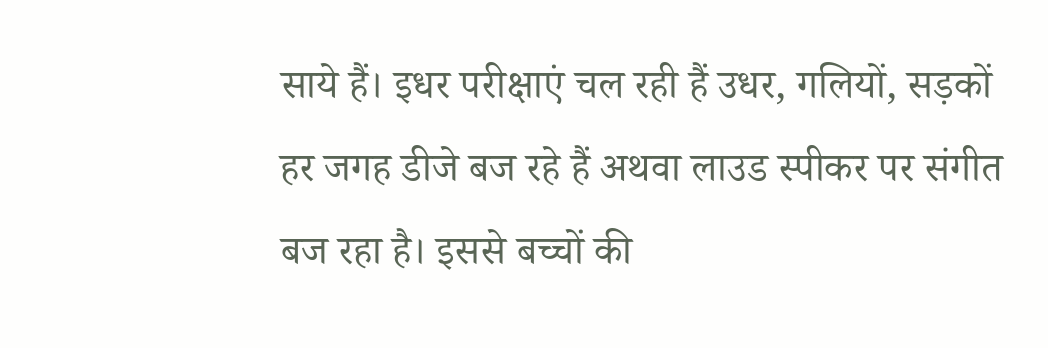साये हैं। इधर परीक्षाएं चल रही हैं उधर, गलियों, सड़कों हर जगह डीजे बज रहे हैं अथवा लाउड स्पीकर पर संगीत बज रहा है। इससे बच्चों की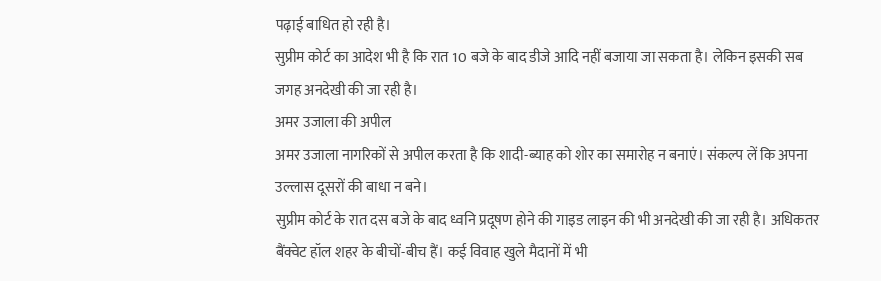पढ़ाई बाधित हो रही है।
सुप्रीम कोर्ट का आदेश भी है कि रात 10 बजे के बाद डीजे आदि नहीं बजाया जा सकता है। लेकिन इसकी सब जगह अनदेखी की जा रही है।
अमर उजाला की अपील
अमर उजाला नागरिकों से अपील करता है कि शादी-ब्याह को शोर का समारोह न बनाएं। संकल्प लें कि अपना उल्लास दूसरों की बाधा न बने।
सुप्रीम कोर्ट के रात दस बजे के बाद ध्वनि प्रदूषण होने की गाइड लाइन की भी अनदेखी की जा रही है। अधिकतर बैंक्वेट हॉल शहर के बीचों-बीच हैं। कई विवाह खुले मैदानों में भी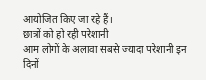आयोजित किए जा रहे हैं।
छात्रों को हो रही परेशानी
आम लोगों के अलावा सबसे ज्यादा परेशानी इन दिनों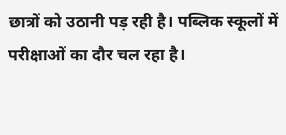छात्रों को उठानी पड़ रही है। पब्लिक स्कूलों में परीक्षाओं का दौर चल रहा है।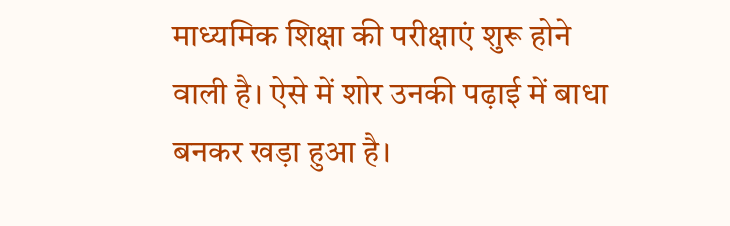माध्यमिक शिक्षा की परीक्षाएं शुरू होने वाली है। ऐसे में शोर उनकी पढ़ाई में बाधा बनकर खड़ा हुआ है।